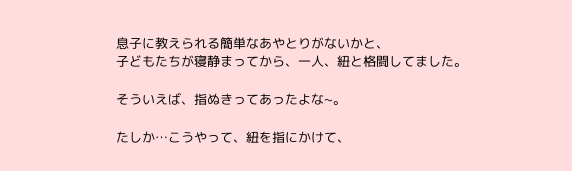息子に教えられる簡単なあやとりがないかと、
子どもたちが寝静まってから、一人、紐と格闘してました。

そういえば、指ぬきってあったよな~。

たしか…こうやって、紐を指にかけて、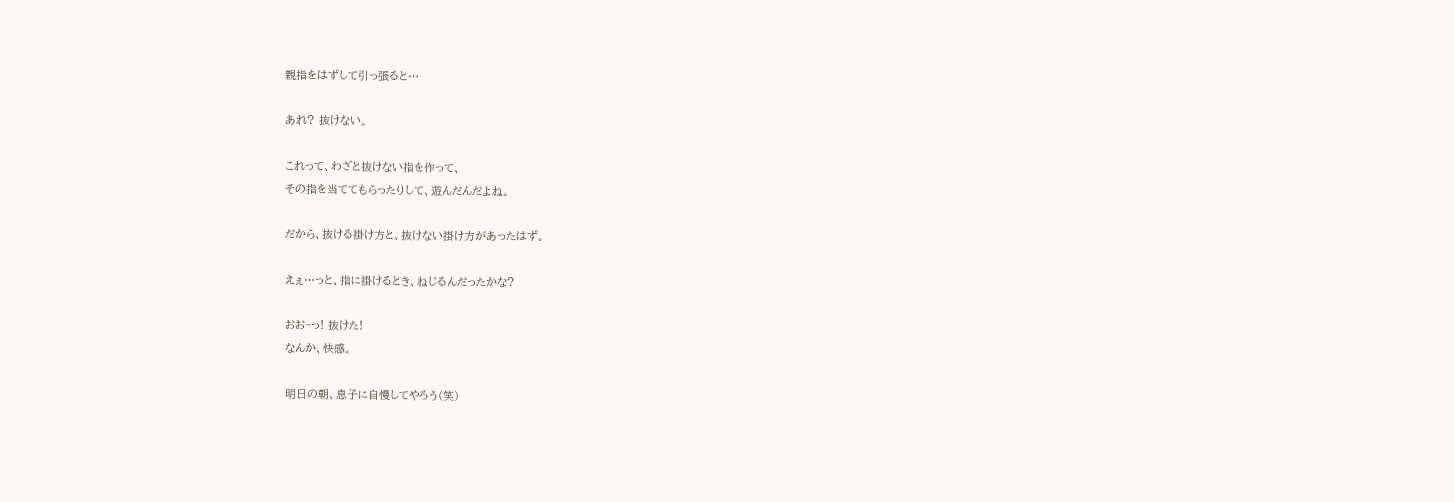親指をはずして引っ張ると…

あれ? 抜けない。

これって、わざと抜けない指を作って、
その指を当ててもらったりして、遊んだんだよね。

だから、抜ける掛け方と、抜けない掛け方があったはず。

えぇ…っと、指に掛けるとき、ねじるんだったかな?

おお~っ! 抜けた!
なんか、快感。

明日の朝、息子に自慢してやろう(笑)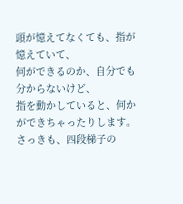頭が憶えてなくても、指が憶えていて、
何ができるのか、自分でも分からないけど、
指を動かしていると、何かができちゃったりします。
さっきも、四段梯子の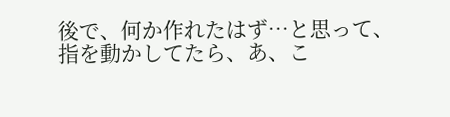後で、何か作れたはず…と思って、
指を動かしてたら、あ、こ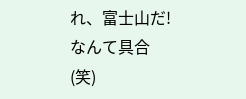れ、富士山だ!なんて具合(笑)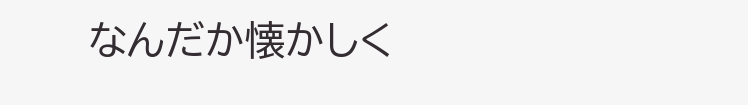なんだか懐かしく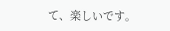て、楽しいです。